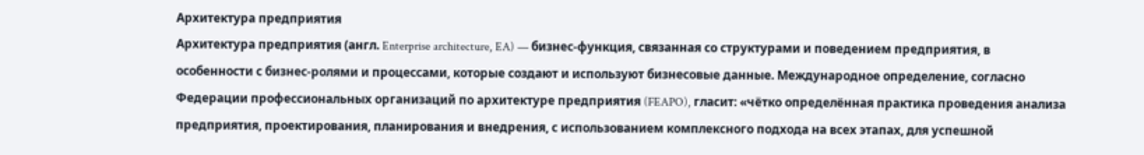Архитектура предприятия
Архитектура предприятия (англ. Enterprise architecture, EA) — бизнес-функция, связанная со структурами и поведением предприятия, в особенности с бизнес-ролями и процессами, которые создают и используют бизнесовые данные. Международное определение, согласно Федерации профессиональных организаций по архитектуре предприятия (FEAPO), гласит: «чётко определённая практика проведения анализа предприятия, проектирования, планирования и внедрения, с использованием комплексного подхода на всех этапах, для успешной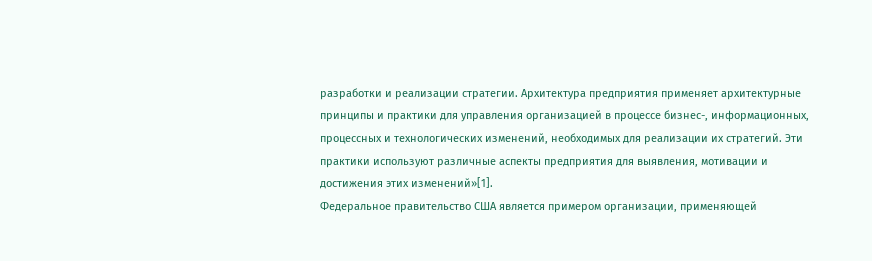разработки и реализации стратегии. Архитектура предприятия применяет архитектурные принципы и практики для управления организацией в процессе бизнес-, информационных, процессных и технологических изменений, необходимых для реализации их стратегий. Эти практики используют различные аспекты предприятия для выявления, мотивации и достижения этих изменений»[1].
Федеральное правительство США является примером организации, применяющей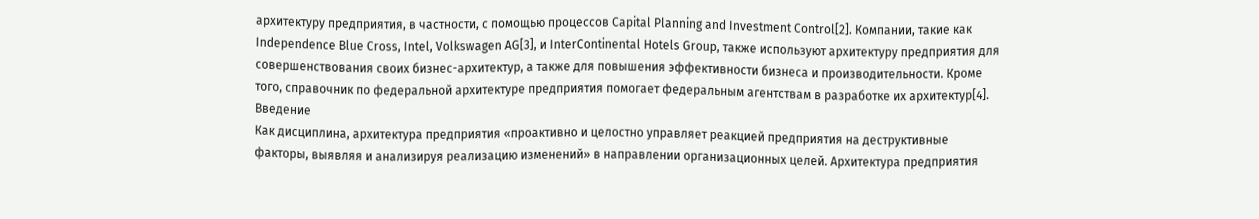архитектуру предприятия, в частности, с помощью процессов Capital Planning and Investment Control[2]. Компании, такие как Independence Blue Cross, Intel, Volkswagen AG[3], и InterContinental Hotels Group, также используют архитектуру предприятия для совершенствования своих бизнес-архитектур, а также для повышения эффективности бизнеса и производительности. Кроме того, справочник по федеральной архитектуре предприятия помогает федеральным агентствам в разработке их архитектур[4].
Введение
Как дисциплина, архитектура предприятия «проактивно и целостно управляет реакцией предприятия на деструктивные факторы, выявляя и анализируя реализацию изменений» в направлении организационных целей. Архитектура предприятия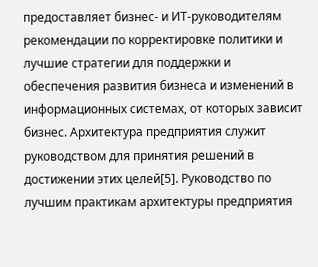предоставляет бизнес- и ИТ-руководителям рекомендации по корректировке политики и лучшие стратегии для поддержки и обеспечения развития бизнеса и изменений в информационных системах, от которых зависит бизнес. Архитектура предприятия служит руководством для принятия решений в достижении этих целей[5]. Руководство по лучшим практикам архитектуры предприятия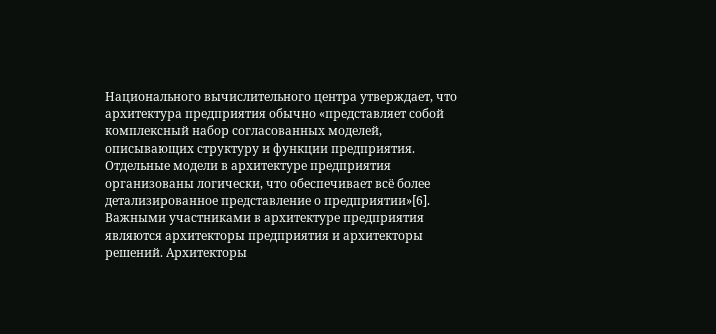Национального вычислительного центра утверждает, что архитектура предприятия обычно «представляет собой комплексный набор согласованных моделей, описывающих структуру и функции предприятия. Отдельные модели в архитектуре предприятия организованы логически, что обеспечивает всё более детализированное представление о предприятии»[6].
Важными участниками в архитектуре предприятия являются архитекторы предприятия и архитекторы решений. Архитекторы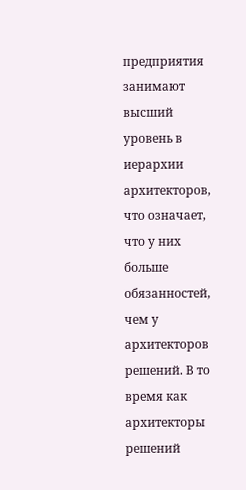предприятия занимают высший уровень в иерархии архитекторов, что означает, что у них больше обязанностей, чем у архитекторов решений. В то время как архитекторы решений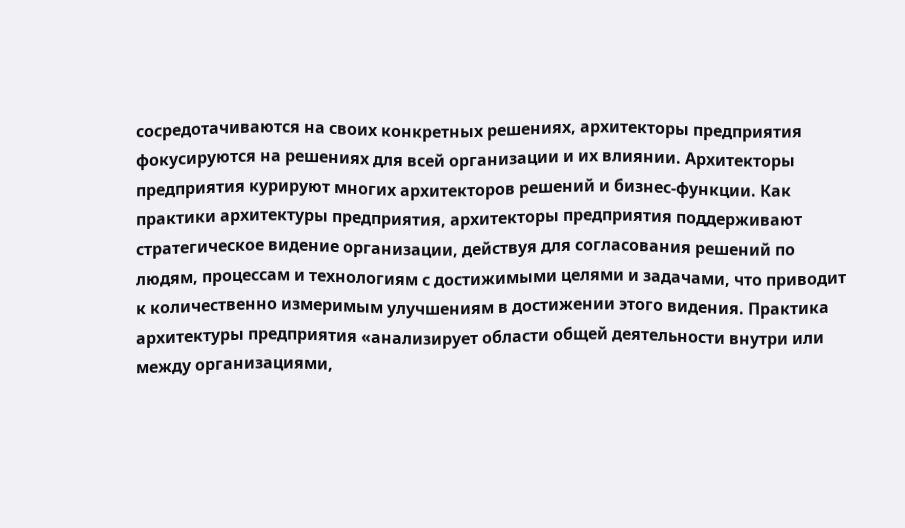сосредотачиваются на своих конкретных решениях, архитекторы предприятия фокусируются на решениях для всей организации и их влиянии. Архитекторы предприятия курируют многих архитекторов решений и бизнес-функции. Как практики архитектуры предприятия, архитекторы предприятия поддерживают стратегическое видение организации, действуя для согласования решений по людям, процессам и технологиям с достижимыми целями и задачами, что приводит к количественно измеримым улучшениям в достижении этого видения. Практика архитектуры предприятия «анализирует области общей деятельности внутри или между организациями,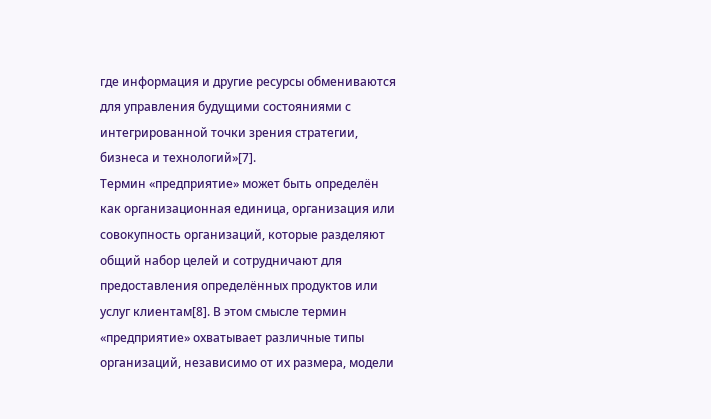где информация и другие ресурсы обмениваются для управления будущими состояниями с интегрированной точки зрения стратегии, бизнеса и технологий»[7].
Термин «предприятие» может быть определён как организационная единица, организация или совокупность организаций, которые разделяют общий набор целей и сотрудничают для предоставления определённых продуктов или услуг клиентам[8]. В этом смысле термин «предприятие» охватывает различные типы организаций, независимо от их размера, модели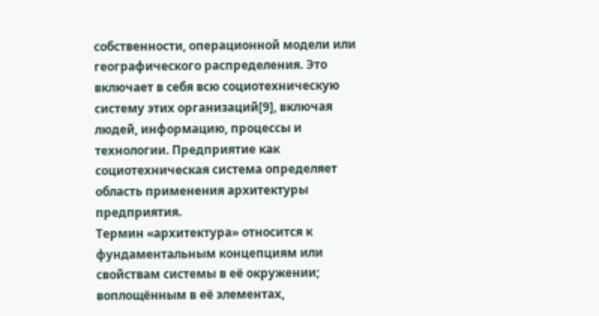собственности, операционной модели или географического распределения. Это включает в себя всю социотехническую систему этих организаций[9], включая людей, информацию, процессы и технологии. Предприятие как социотехническая система определяет область применения архитектуры предприятия.
Термин «архитектура» относится к фундаментальным концепциям или свойствам системы в её окружении; воплощённым в её элементах,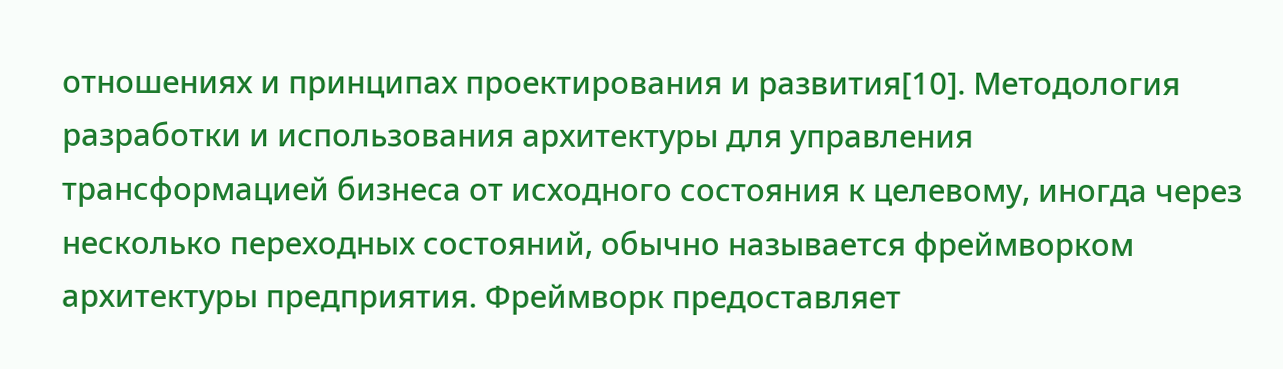отношениях и принципах проектирования и развития[10]. Методология разработки и использования архитектуры для управления трансформацией бизнеса от исходного состояния к целевому, иногда через несколько переходных состояний, обычно называется фреймворком архитектуры предприятия. Фреймворк предоставляет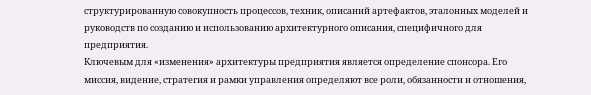структурированную совокупность процессов, техник, описаний артефактов, эталонных моделей и руководств по созданию и использованию архитектурного описания, специфичного для предприятия.
Ключевым для «изменения» архитектуры предприятия является определение спонсора. Его миссия, видение, стратегия и рамки управления определяют все роли, обязанности и отношения,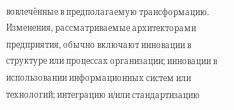вовлечённые в предполагаемую трансформацию. Изменения, рассматриваемые архитекторами предприятия, обычно включают инновации в структуре или процессах организации; инновации в использовании информационных систем или технологий; интеграцию и/или стандартизацию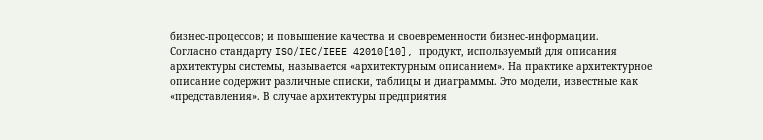бизнес-процессов; и повышение качества и своевременности бизнес-информации.
Согласно стандарту ISO/IEC/IEEE 42010[10], продукт, используемый для описания архитектуры системы, называется «архитектурным описанием». На практике архитектурное описание содержит различные списки, таблицы и диаграммы. Это модели, известные как «представления». В случае архитектуры предприятия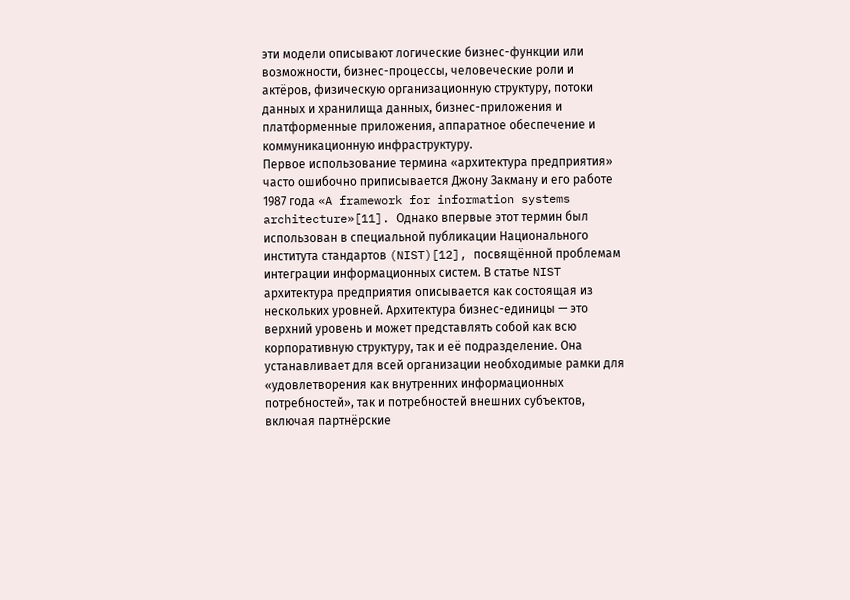эти модели описывают логические бизнес-функции или возможности, бизнес-процессы, человеческие роли и актёров, физическую организационную структуру, потоки данных и хранилища данных, бизнес-приложения и платформенные приложения, аппаратное обеспечение и коммуникационную инфраструктуру.
Первое использование термина «архитектура предприятия» часто ошибочно приписывается Джону Закману и его работе 1987 года «A framework for information systems architecture»[11]. Однако впервые этот термин был использован в специальной публикации Национального института стандартов (NIST)[12], посвящённой проблемам интеграции информационных систем. В статье NIST архитектура предприятия описывается как состоящая из нескольких уровней. Архитектура бизнес-единицы — это верхний уровень и может представлять собой как всю корпоративную структуру, так и её подразделение. Она устанавливает для всей организации необходимые рамки для «удовлетворения как внутренних информационных потребностей», так и потребностей внешних субъектов, включая партнёрские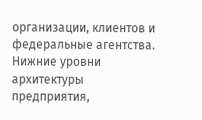организации, клиентов и федеральные агентства. Нижние уровни архитектуры предприятия,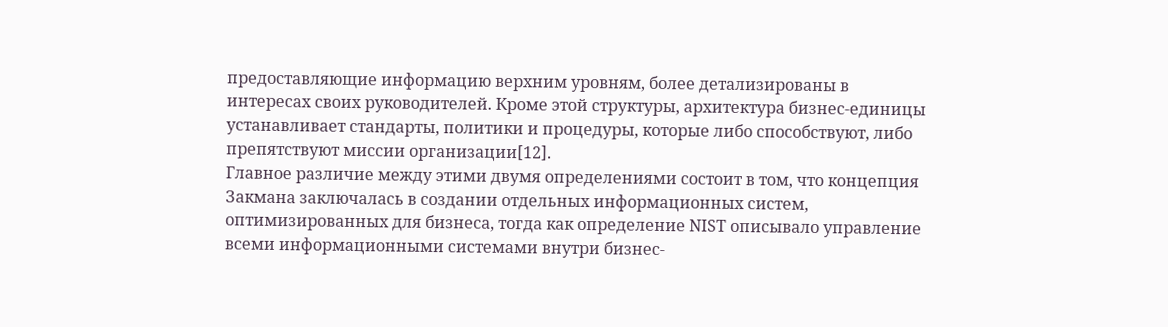предоставляющие информацию верхним уровням, более детализированы в интересах своих руководителей. Кроме этой структуры, архитектура бизнес-единицы устанавливает стандарты, политики и процедуры, которые либо способствуют, либо препятствуют миссии организации[12].
Главное различие между этими двумя определениями состоит в том, что концепция Закмана заключалась в создании отдельных информационных систем, оптимизированных для бизнеса, тогда как определение NIST описывало управление всеми информационными системами внутри бизнес-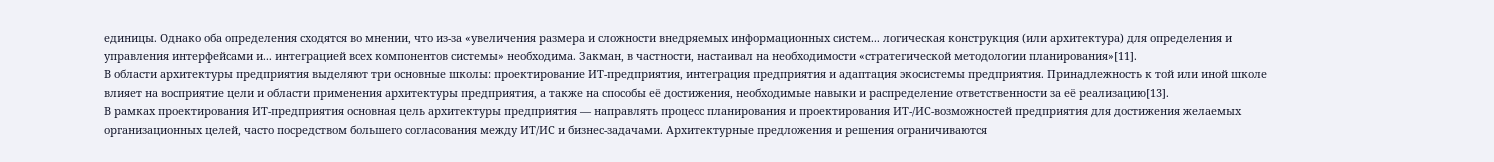единицы. Однако оба определения сходятся во мнении, что из-за «увеличения размера и сложности внедряемых информационных систем... логическая конструкция (или архитектура) для определения и управления интерфейсами и... интеграцией всех компонентов системы» необходима. Закман, в частности, настаивал на необходимости «стратегической методологии планирования»[11].
В области архитектуры предприятия выделяют три основные школы: проектирование ИТ-предприятия, интеграция предприятия и адаптация экосистемы предприятия. Принадлежность к той или иной школе влияет на восприятие цели и области применения архитектуры предприятия, а также на способы её достижения, необходимые навыки и распределение ответственности за её реализацию[13].
В рамках проектирования ИТ-предприятия основная цель архитектуры предприятия — направлять процесс планирования и проектирования ИТ-/ИС-возможностей предприятия для достижения желаемых организационных целей, часто посредством большего согласования между ИТ/ИС и бизнес-задачами. Архитектурные предложения и решения ограничиваются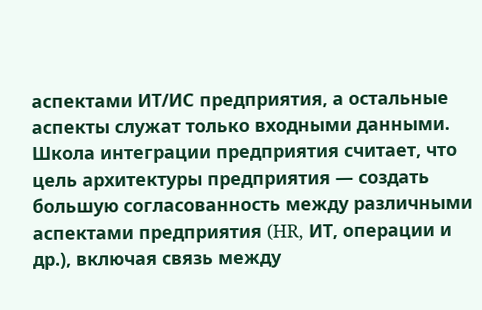аспектами ИТ/ИС предприятия, а остальные аспекты служат только входными данными. Школа интеграции предприятия считает, что цель архитектуры предприятия — создать большую согласованность между различными аспектами предприятия (HR, ИТ, операции и др.), включая связь между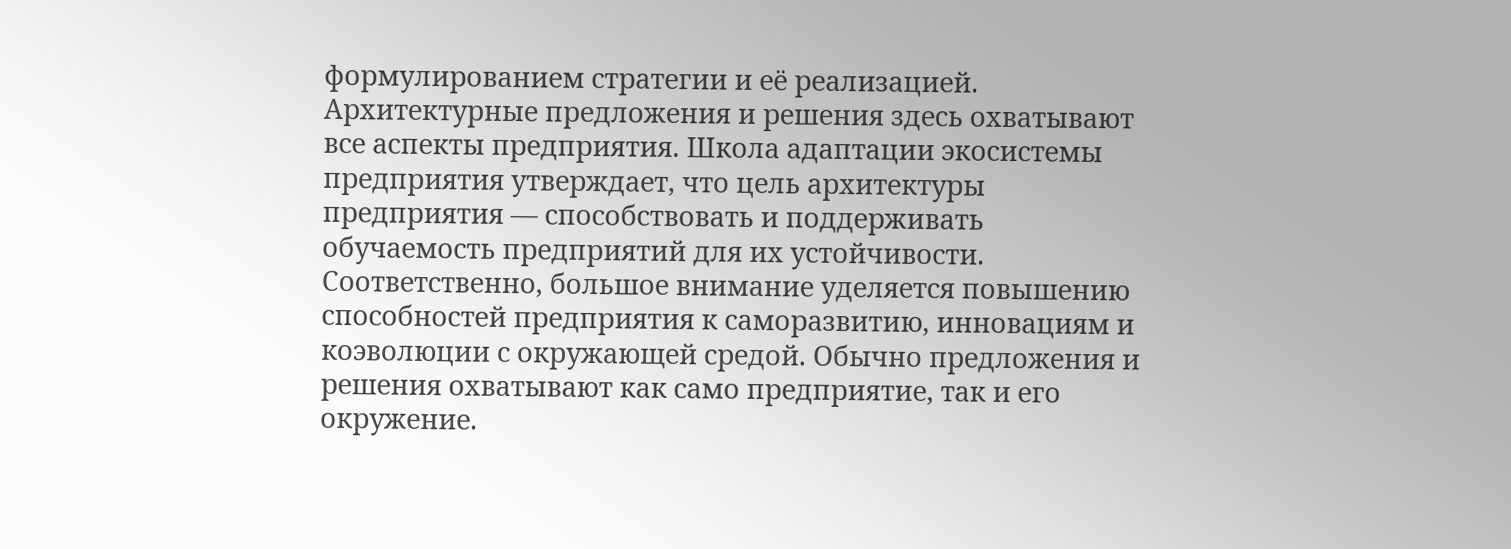формулированием стратегии и её реализацией. Архитектурные предложения и решения здесь охватывают все аспекты предприятия. Школа адаптации экосистемы предприятия утверждает, что цель архитектуры предприятия — способствовать и поддерживать обучаемость предприятий для их устойчивости. Соответственно, большое внимание уделяется повышению способностей предприятия к саморазвитию, инновациям и коэволюции с окружающей средой. Обычно предложения и решения охватывают как само предприятие, так и его окружение.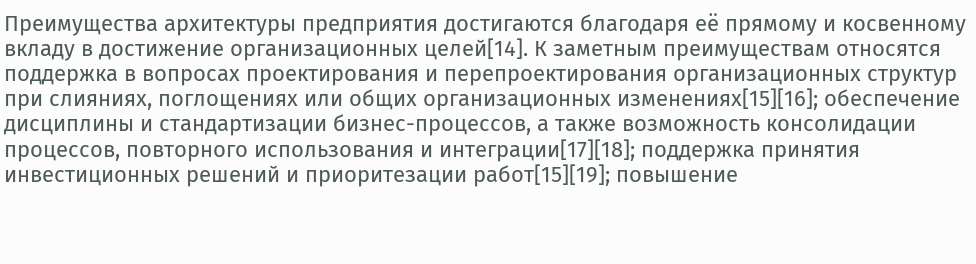Преимущества архитектуры предприятия достигаются благодаря её прямому и косвенному вкладу в достижение организационных целей[14]. К заметным преимуществам относятся поддержка в вопросах проектирования и перепроектирования организационных структур при слияниях, поглощениях или общих организационных изменениях[15][16]; обеспечение дисциплины и стандартизации бизнес-процессов, а также возможность консолидации процессов, повторного использования и интеграции[17][18]; поддержка принятия инвестиционных решений и приоритезации работ[15][19]; повышение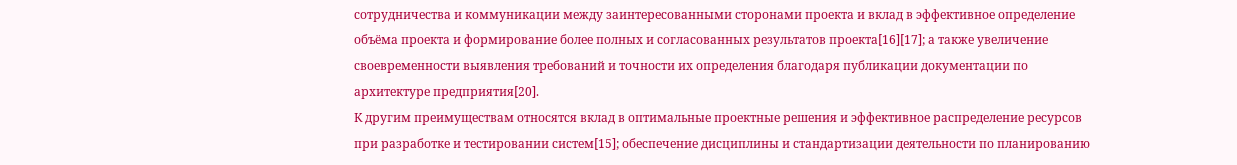сотрудничества и коммуникации между заинтересованными сторонами проекта и вклад в эффективное определение объёма проекта и формирование более полных и согласованных результатов проекта[16][17]; а также увеличение своевременности выявления требований и точности их определения благодаря публикации документации по архитектуре предприятия[20].
К другим преимуществам относятся вклад в оптимальные проектные решения и эффективное распределение ресурсов при разработке и тестировании систем[15]; обеспечение дисциплины и стандартизации деятельности по планированию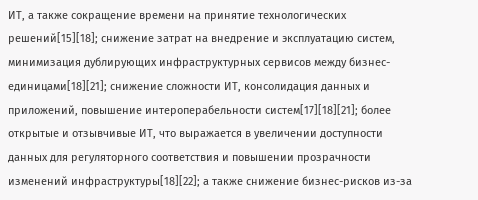ИТ, а также сокращение времени на принятие технологических решений[15][18]; снижение затрат на внедрение и эксплуатацию систем, минимизация дублирующих инфраструктурных сервисов между бизнес-единицами[18][21]; снижение сложности ИТ, консолидация данных и приложений, повышение интероперабельности систем[17][18][21]; более открытые и отзывчивые ИТ, что выражается в увеличении доступности данных для регуляторного соответствия и повышении прозрачности изменений инфраструктуры[18][22]; а также снижение бизнес-рисков из-за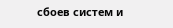сбоев систем и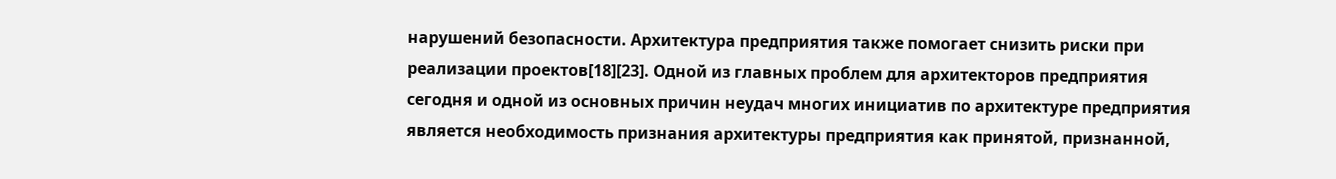нарушений безопасности. Архитектура предприятия также помогает снизить риски при реализации проектов[18][23]. Одной из главных проблем для архитекторов предприятия сегодня и одной из основных причин неудач многих инициатив по архитектуре предприятия является необходимость признания архитектуры предприятия как принятой, признанной,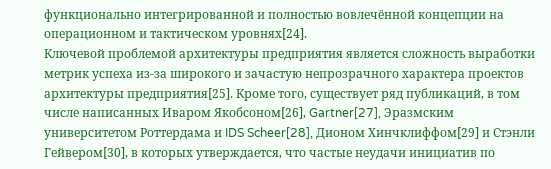функционально интегрированной и полностью вовлечённой концепции на операционном и тактическом уровнях[24].
Ключевой проблемой архитектуры предприятия является сложность выработки метрик успеха из-за широкого и зачастую непрозрачного характера проектов архитектуры предприятия[25]. Кроме того, существует ряд публикаций, в том числе написанных Иваром Якобсоном[26], Gartner[27], Эразмским университетом Роттердама и IDS Scheer[28], Дионом Хинчклиффом[29] и Стэнли Гейвером[30], в которых утверждается, что частые неудачи инициатив по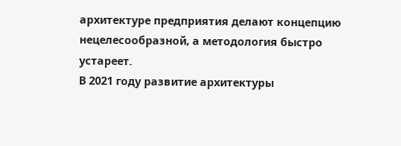архитектуре предприятия делают концепцию нецелесообразной, а методология быстро устареет.
В 2021 году развитие архитектуры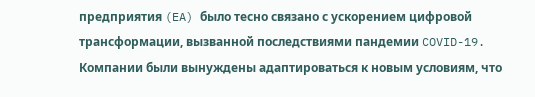предприятия (EA) было тесно связано с ускорением цифровой трансформации, вызванной последствиями пандемии COVID-19. Компании были вынуждены адаптироваться к новым условиям, что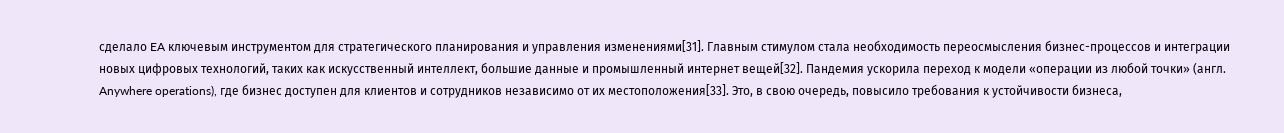сделало EA ключевым инструментом для стратегического планирования и управления изменениями[31]. Главным стимулом стала необходимость переосмысления бизнес-процессов и интеграции новых цифровых технологий, таких как искусственный интеллект, большие данные и промышленный интернет вещей[32]. Пандемия ускорила переход к модели «операции из любой точки» (англ. Anywhere operations), где бизнес доступен для клиентов и сотрудников независимо от их местоположения[33]. Это, в свою очередь, повысило требования к устойчивости бизнеса,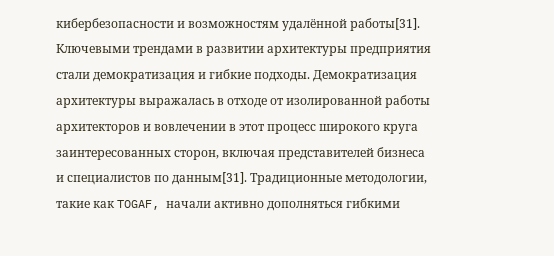кибербезопасности и возможностям удалённой работы[31].
Ключевыми трендами в развитии архитектуры предприятия стали демократизация и гибкие подходы. Демократизация архитектуры выражалась в отходе от изолированной работы архитекторов и вовлечении в этот процесс широкого круга заинтересованных сторон, включая представителей бизнеса и специалистов по данным[31]. Традиционные методологии, такие как TOGAF, начали активно дополняться гибкими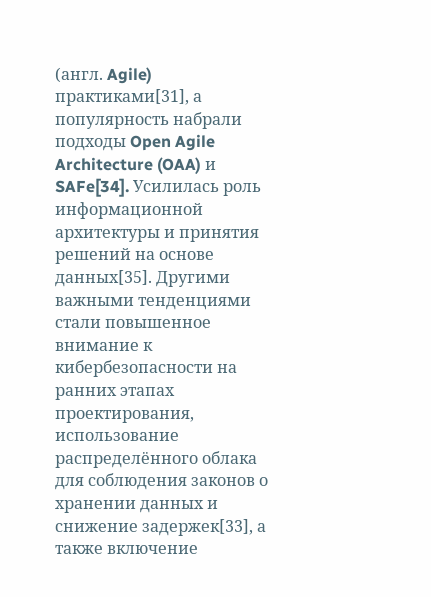(англ. Agile) практиками[31], а популярность набрали подходы Open Agile Architecture (OAA) и SAFe[34]. Усилилась роль информационной архитектуры и принятия решений на основе данных[35]. Другими важными тенденциями стали повышенное внимание к кибербезопасности на ранних этапах проектирования, использование распределённого облака для соблюдения законов о хранении данных и снижение задержек[33], а также включение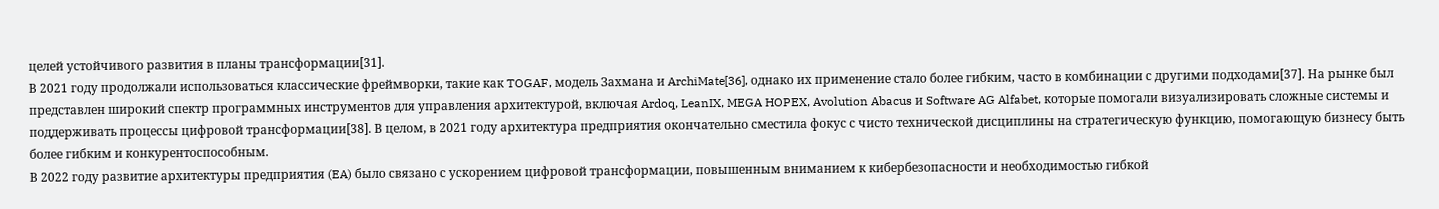целей устойчивого развития в планы трансформации[31].
В 2021 году продолжали использоваться классические фреймворки, такие как TOGAF, модель Захмана и ArchiMate[36], однако их применение стало более гибким, часто в комбинации с другими подходами[37]. На рынке был представлен широкий спектр программных инструментов для управления архитектурой, включая Ardoq, LeanIX, MEGA HOPEX, Avolution Abacus и Software AG Alfabet, которые помогали визуализировать сложные системы и поддерживать процессы цифровой трансформации[38]. В целом, в 2021 году архитектура предприятия окончательно сместила фокус с чисто технической дисциплины на стратегическую функцию, помогающую бизнесу быть более гибким и конкурентоспособным.
В 2022 году развитие архитектуры предприятия (EA) было связано с ускорением цифровой трансформации, повышенным вниманием к кибербезопасности и необходимостью гибкой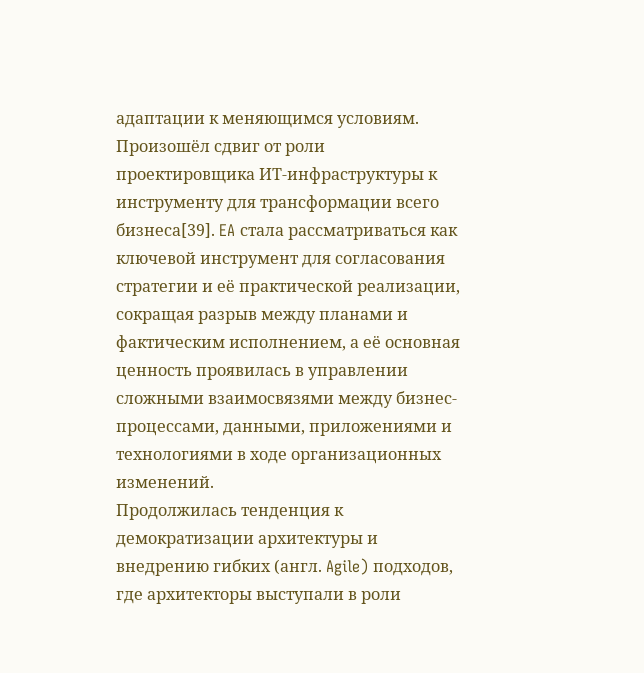адаптации к меняющимся условиям. Произошёл сдвиг от роли проектировщика ИТ-инфраструктуры к инструменту для трансформации всего бизнеса[39]. EA стала рассматриваться как ключевой инструмент для согласования стратегии и её практической реализации, сокращая разрыв между планами и фактическим исполнением, а её основная ценность проявилась в управлении сложными взаимосвязями между бизнес-процессами, данными, приложениями и технологиями в ходе организационных изменений.
Продолжилась тенденция к демократизации архитектуры и внедрению гибких (англ. Agile) подходов, где архитекторы выступали в роли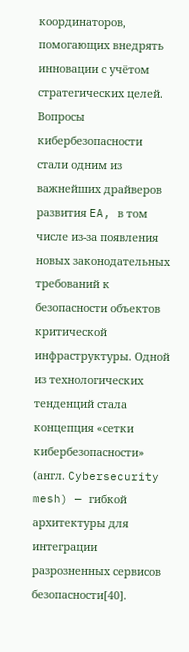координаторов, помогающих внедрять инновации с учётом стратегических целей. Вопросы кибербезопасности стали одним из важнейших драйверов развития EA, в том числе из-за появления новых законодательных требований к безопасности объектов критической инфраструктуры. Одной из технологических тенденций стала концепция «сетки кибербезопасности» (англ. Cybersecurity mesh) — гибкой архитектуры для интеграции разрозненных сервисов безопасности[40].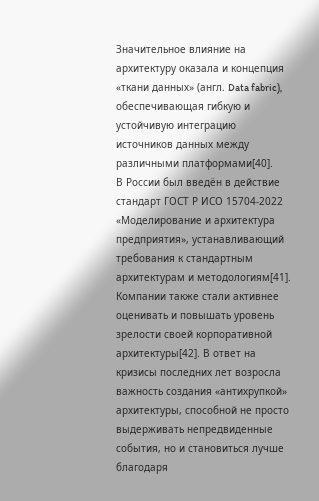Значительное влияние на архитектуру оказала и концепция «ткани данных» (англ. Data fabric), обеспечивающая гибкую и устойчивую интеграцию источников данных между различными платформами[40].
В России был введён в действие стандарт ГОСТ Р ИСО 15704-2022 «Моделирование и архитектура предприятия», устанавливающий требования к стандартным архитектурам и методологиям[41]. Компании также стали активнее оценивать и повышать уровень зрелости своей корпоративной архитектуры[42]. В ответ на кризисы последних лет возросла важность создания «антихрупкой» архитектуры, способной не просто выдерживать непредвиденные события, но и становиться лучше благодаря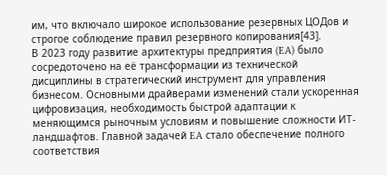им, что включало широкое использование резервных ЦОДов и строгое соблюдение правил резервного копирования[43].
В 2023 году развитие архитектуры предприятия (EA) было сосредоточено на её трансформации из технической дисциплины в стратегический инструмент для управления бизнесом. Основными драйверами изменений стали ускоренная цифровизация, необходимость быстрой адаптации к меняющимся рыночным условиям и повышение сложности ИТ-ландшафтов. Главной задачей EA стало обеспечение полного соответствия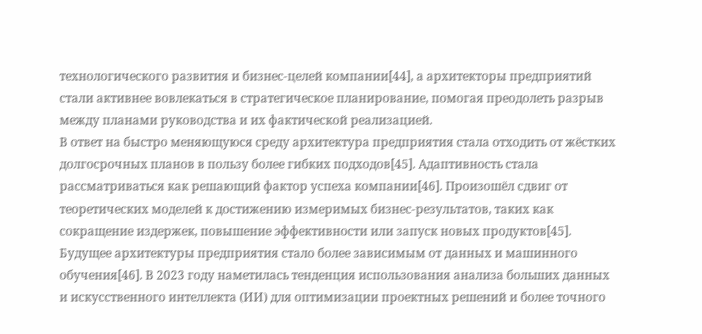технологического развития и бизнес-целей компании[44], а архитекторы предприятий стали активнее вовлекаться в стратегическое планирование, помогая преодолеть разрыв между планами руководства и их фактической реализацией.
В ответ на быстро меняющуюся среду архитектура предприятия стала отходить от жёстких долгосрочных планов в пользу более гибких подходов[45]. Адаптивность стала рассматриваться как решающий фактор успеха компании[46]. Произошёл сдвиг от теоретических моделей к достижению измеримых бизнес-результатов, таких как сокращение издержек, повышение эффективности или запуск новых продуктов[45].
Будущее архитектуры предприятия стало более зависимым от данных и машинного обучения[46]. В 2023 году наметилась тенденция использования анализа больших данных и искусственного интеллекта (ИИ) для оптимизации проектных решений и более точного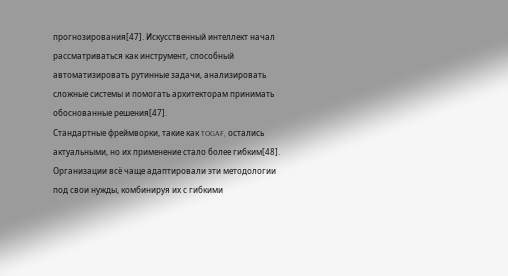прогнозирования[47]. Искусственный интеллект начал рассматриваться как инструмент, способный автоматизировать рутинные задачи, анализировать сложные системы и помогать архитекторам принимать обоснованные решения[47].
Стандартные фреймворки, такие как TOGAF, остались актуальными, но их применение стало более гибким[48]. Организации всё чаще адаптировали эти методологии под свои нужды, комбинируя их с гибкими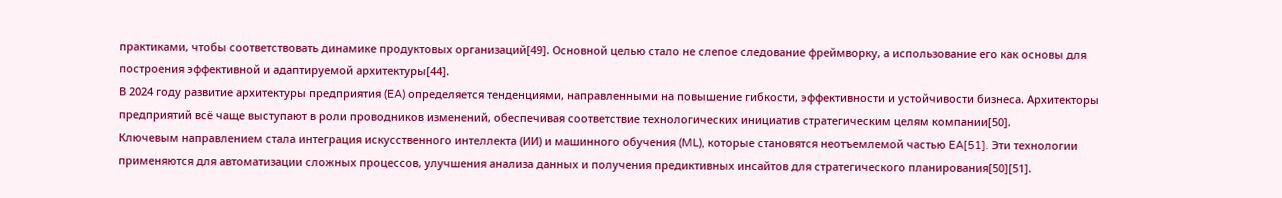практиками, чтобы соответствовать динамике продуктовых организаций[49]. Основной целью стало не слепое следование фреймворку, а использование его как основы для построения эффективной и адаптируемой архитектуры[44].
В 2024 году развитие архитектуры предприятия (EA) определяется тенденциями, направленными на повышение гибкости, эффективности и устойчивости бизнеса. Архитекторы предприятий всё чаще выступают в роли проводников изменений, обеспечивая соответствие технологических инициатив стратегическим целям компании[50].
Ключевым направлением стала интеграция искусственного интеллекта (ИИ) и машинного обучения (ML), которые становятся неотъемлемой частью EA[51]. Эти технологии применяются для автоматизации сложных процессов, улучшения анализа данных и получения предиктивных инсайтов для стратегического планирования[50][51].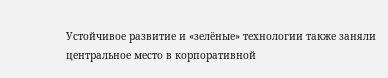Устойчивое развитие и «зелёные» технологии также заняли центральное место в корпоративной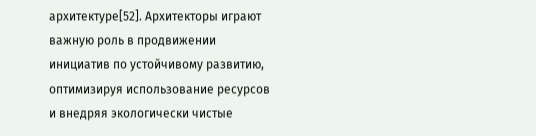архитектуре[52]. Архитекторы играют важную роль в продвижении инициатив по устойчивому развитию, оптимизируя использование ресурсов и внедряя экологически чистые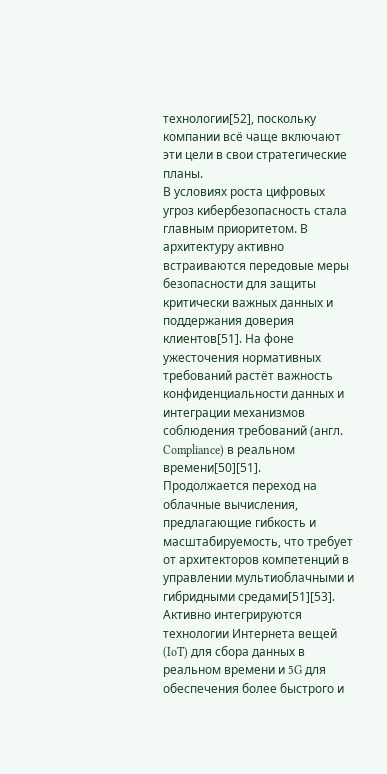технологии[52], поскольку компании всё чаще включают эти цели в свои стратегические планы.
В условиях роста цифровых угроз кибербезопасность стала главным приоритетом. В архитектуру активно встраиваются передовые меры безопасности для защиты критически важных данных и поддержания доверия клиентов[51]. На фоне ужесточения нормативных требований растёт важность конфиденциальности данных и интеграции механизмов соблюдения требований (англ. Compliance) в реальном времени[50][51].
Продолжается переход на облачные вычисления, предлагающие гибкость и масштабируемость, что требует от архитекторов компетенций в управлении мультиоблачными и гибридными средами[51][53]. Активно интегрируются технологии Интернета вещей (IoT) для сбора данных в реальном времени и 5G для обеспечения более быстрого и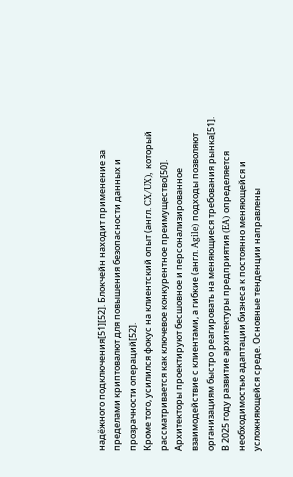надёжного подключения[51][52]. Блокчейн находит применение за пределами криптовалют для повышения безопасности данных и прозрачности операций[52].
Кроме того, усилился фокус на клиентский опыт (англ. CX/UX), который рассматривается как ключевое конкурентное преимущество[50]. Архитекторы проектируют бесшовное и персонализированное взаимодействие с клиентами, а гибкие (англ. Agile) подходы позволяют организациям быстро реагировать на меняющиеся требования рынка[51].
В 2025 году развитие архитектуры предприятия (EA) определяется необходимостью адаптации бизнеса к постоянно меняющейся и усложняющейся среде. Основные тенденции направлены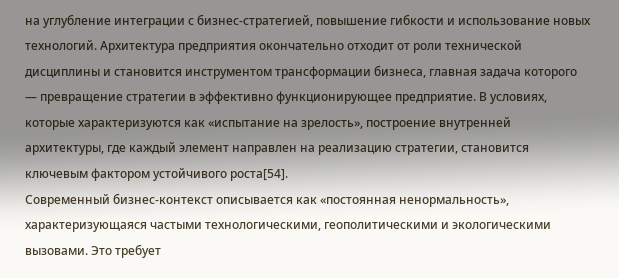на углубление интеграции с бизнес-стратегией, повышение гибкости и использование новых технологий. Архитектура предприятия окончательно отходит от роли технической дисциплины и становится инструментом трансформации бизнеса, главная задача которого — превращение стратегии в эффективно функционирующее предприятие. В условиях, которые характеризуются как «испытание на зрелость», построение внутренней архитектуры, где каждый элемент направлен на реализацию стратегии, становится ключевым фактором устойчивого роста[54].
Современный бизнес-контекст описывается как «постоянная ненормальность», характеризующаяся частыми технологическими, геополитическими и экологическими вызовами. Это требует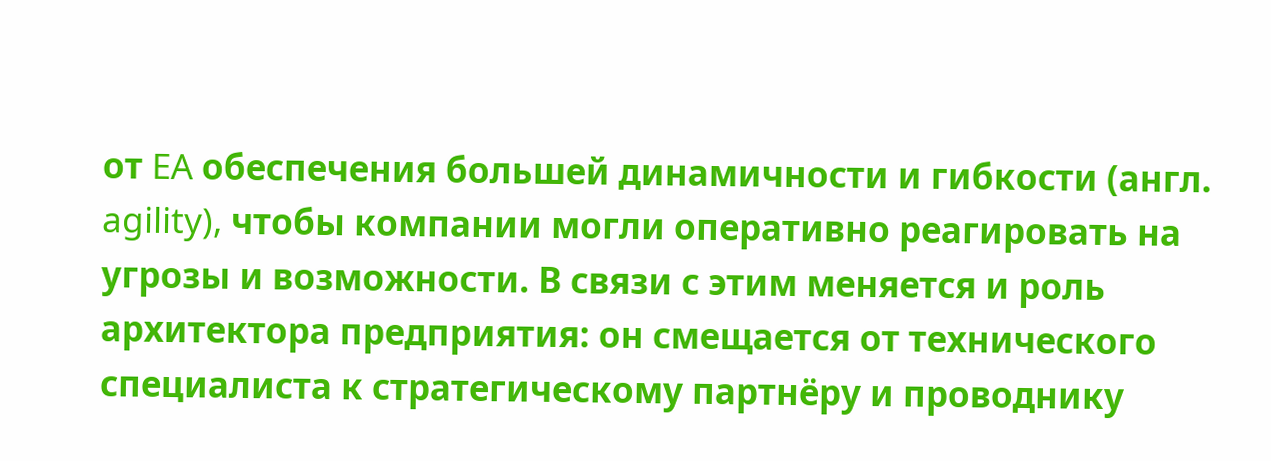от EA обеспечения большей динамичности и гибкости (англ. agility), чтобы компании могли оперативно реагировать на угрозы и возможности. В связи с этим меняется и роль архитектора предприятия: он смещается от технического специалиста к стратегическому партнёру и проводнику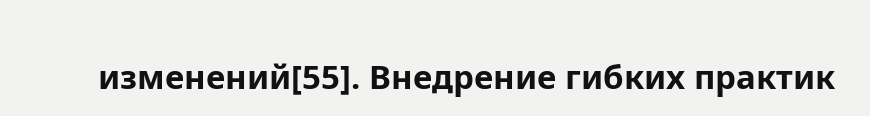изменений[55]. Внедрение гибких практик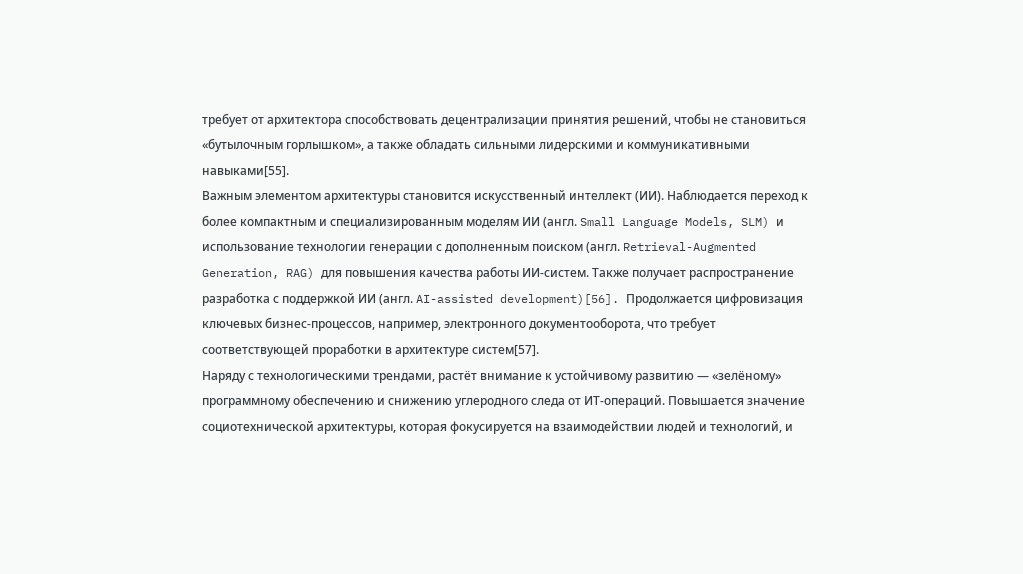требует от архитектора способствовать децентрализации принятия решений, чтобы не становиться «бутылочным горлышком», а также обладать сильными лидерскими и коммуникативными навыками[55].
Важным элементом архитектуры становится искусственный интеллект (ИИ). Наблюдается переход к более компактным и специализированным моделям ИИ (англ. Small Language Models, SLM) и использование технологии генерации с дополненным поиском (англ. Retrieval-Augmented Generation, RAG) для повышения качества работы ИИ-систем. Также получает распространение разработка с поддержкой ИИ (англ. AI-assisted development)[56]. Продолжается цифровизация ключевых бизнес-процессов, например, электронного документооборота, что требует соответствующей проработки в архитектуре систем[57].
Наряду с технологическими трендами, растёт внимание к устойчивому развитию — «зелёному» программному обеспечению и снижению углеродного следа от ИТ-операций. Повышается значение социотехнической архитектуры, которая фокусируется на взаимодействии людей и технологий, и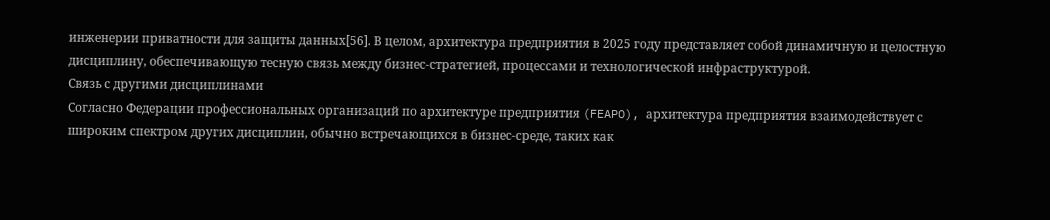инженерии приватности для защиты данных[56]. В целом, архитектура предприятия в 2025 году представляет собой динамичную и целостную дисциплину, обеспечивающую тесную связь между бизнес-стратегией, процессами и технологической инфраструктурой.
Связь с другими дисциплинами
Согласно Федерации профессиональных организаций по архитектуре предприятия (FEAPO), архитектура предприятия взаимодействует с широким спектром других дисциплин, обычно встречающихся в бизнес-среде, таких как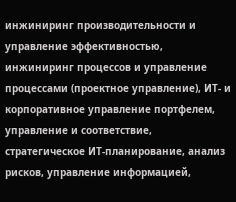инжиниринг производительности и управление эффективностью, инжиниринг процессов и управление процессами (проектное управление), ИТ- и корпоративное управление портфелем, управление и соответствие, стратегическое ИТ-планирование, анализ рисков, управление информацией,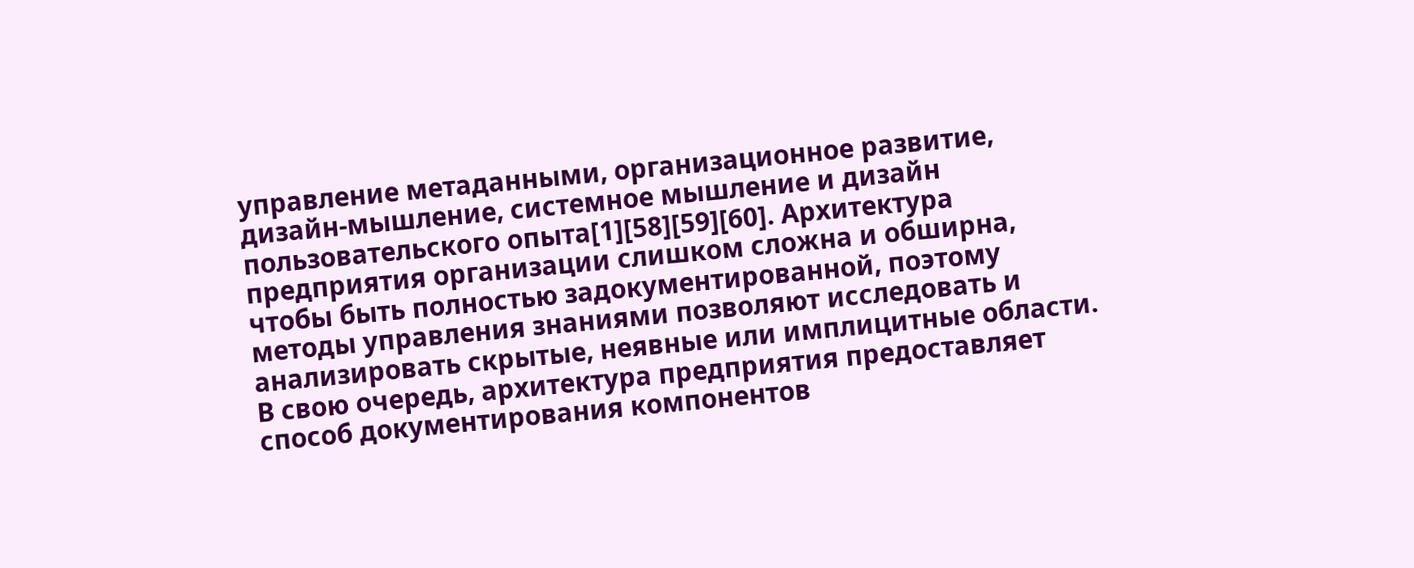управление метаданными, организационное развитие, дизайн-мышление, системное мышление и дизайн пользовательского опыта[1][58][59][60]. Архитектура предприятия организации слишком сложна и обширна, чтобы быть полностью задокументированной, поэтому методы управления знаниями позволяют исследовать и анализировать скрытые, неявные или имплицитные области. В свою очередь, архитектура предприятия предоставляет способ документирования компонентов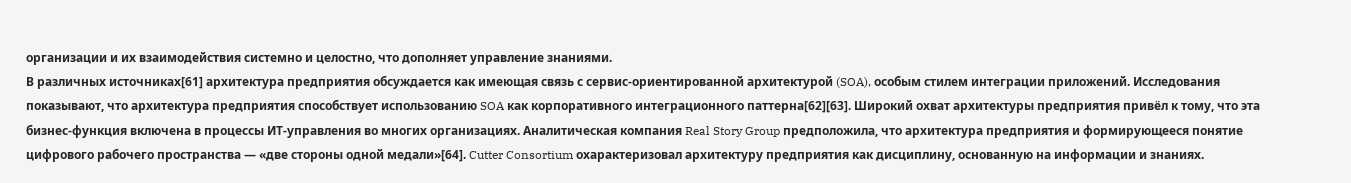организации и их взаимодействия системно и целостно, что дополняет управление знаниями.
В различных источниках[61] архитектура предприятия обсуждается как имеющая связь с сервис-ориентированной архитектурой (SOA), особым стилем интеграции приложений. Исследования показывают, что архитектура предприятия способствует использованию SOA как корпоративного интеграционного паттерна[62][63]. Широкий охват архитектуры предприятия привёл к тому, что эта бизнес-функция включена в процессы ИТ-управления во многих организациях. Аналитическая компания Real Story Group предположила, что архитектура предприятия и формирующееся понятие цифрового рабочего пространства — «две стороны одной медали»[64]. Cutter Consortium охарактеризовал архитектуру предприятия как дисциплину, основанную на информации и знаниях.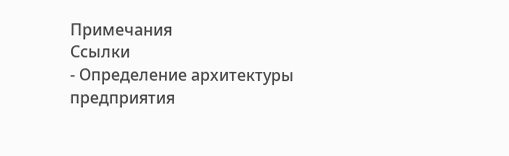Примечания
Ссылки
- Определение архитектуры предприятия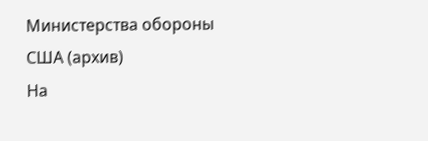Министерства обороны США (архив)
На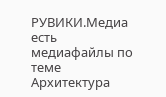РУВИКИ.Медиа есть медиафайлы по теме Архитектура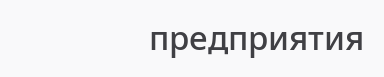предприятия